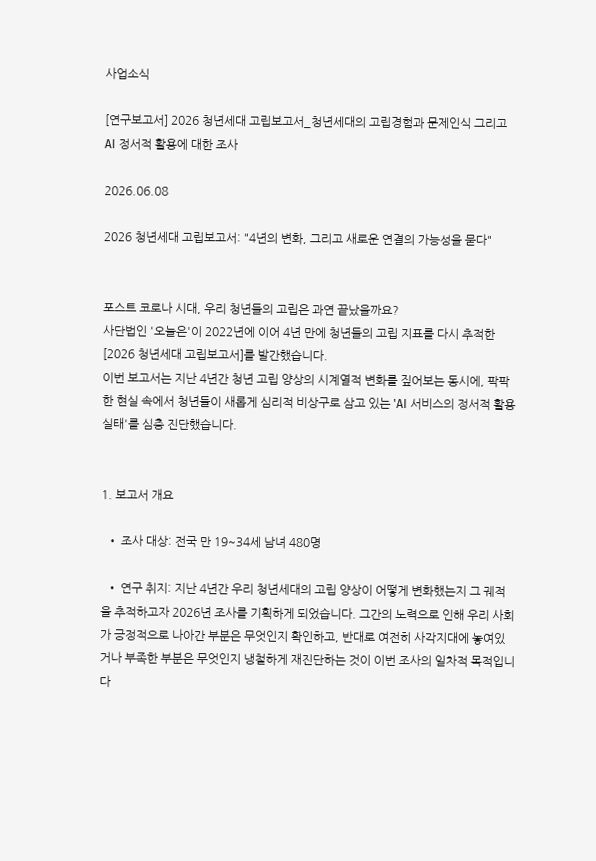사업소식

[연구보고서] 2026 청년세대 고립보고서_청년세대의 고립경험과 문제인식 그리고 AI 정서적 활용에 대한 조사

2026.06.08

2026 청년세대 고립보고서: "4년의 변화, 그리고 새로운 연결의 가능성을 묻다"


포스트 코로나 시대, 우리 청년들의 고립은 과연 끝났을까요?
사단법인 '오늘은'이 2022년에 이어 4년 만에 청년들의 고립 지표를 다시 추적한 [2026 청년세대 고립보고서]를 발간했습니다.
이번 보고서는 지난 4년간 청년 고립 양상의 시계열적 변화를 짚어보는 동시에, 팍팍한 현실 속에서 청년들이 새롭게 심리적 비상구로 삼고 있는 'AI 서비스의 정서적 활용 실태'를 심층 진단했습니다.


1. 보고서 개요

  • 조사 대상: 전국 만 19~34세 남녀 480명

  • 연구 취지: 지난 4년간 우리 청년세대의 고립 양상이 어떻게 변화했는지 그 궤적을 추적하고자 2026년 조사를 기획하게 되었습니다. 그간의 노력으로 인해 우리 사회가 긍정적으로 나아간 부분은 무엇인지 확인하고, 반대로 여전히 사각지대에 놓여있거나 부족한 부분은 무엇인지 냉철하게 재진단하는 것이 이번 조사의 일차적 목적입니다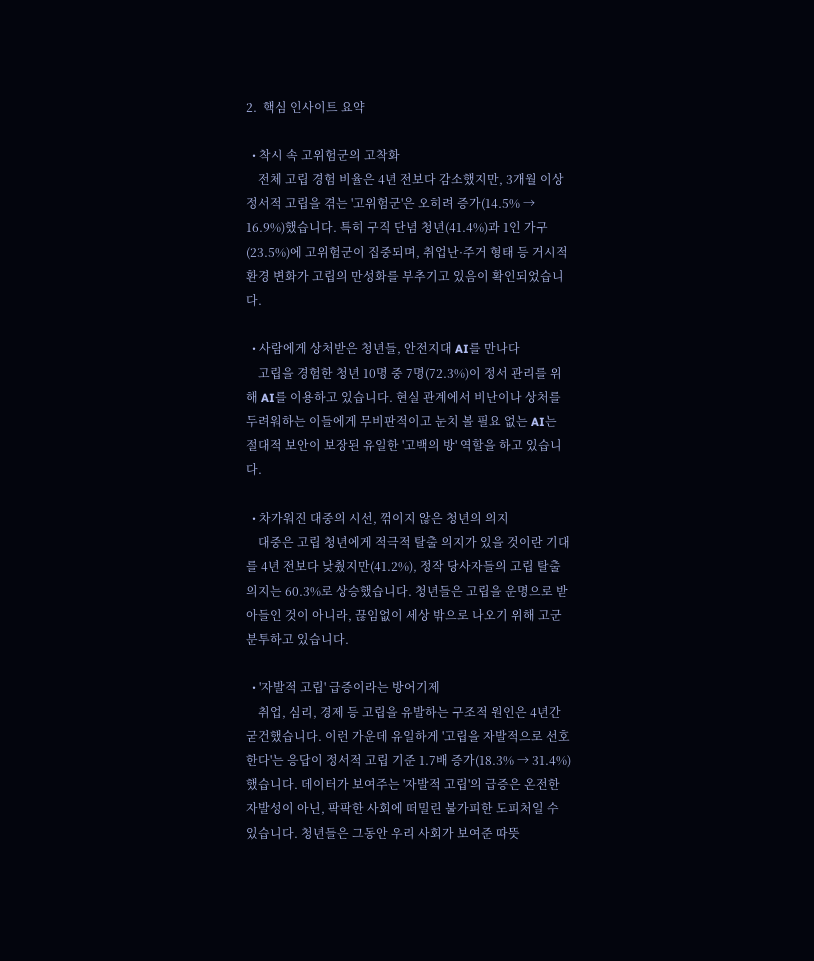2.  핵심 인사이트 요약

  • 착시 속 고위험군의 고착화
    전체 고립 경험 비율은 4년 전보다 감소했지만, 3개월 이상 정서적 고립을 겪는 '고위험군'은 오히려 증가(14.5% → 16.9%)했습니다. 특히 구직 단념 청년(41.4%)과 1인 가구(23.5%)에 고위험군이 집중되며, 취업난·주거 형태 등 거시적 환경 변화가 고립의 만성화를 부추기고 있음이 확인되었습니다.

  • 사람에게 상처받은 청년들, 안전지대 AI를 만나다
    고립을 경험한 청년 10명 중 7명(72.3%)이 정서 관리를 위해 AI를 이용하고 있습니다. 현실 관계에서 비난이나 상처를 두려워하는 이들에게 무비판적이고 눈치 볼 필요 없는 AI는 절대적 보안이 보장된 유일한 '고백의 방' 역할을 하고 있습니다.

  • 차가워진 대중의 시선, 꺾이지 않은 청년의 의지
    대중은 고립 청년에게 적극적 탈출 의지가 있을 것이란 기대를 4년 전보다 낮췄지만(41.2%), 정작 당사자들의 고립 탈출 의지는 60.3%로 상승했습니다. 청년들은 고립을 운명으로 받아들인 것이 아니라, 끊임없이 세상 밖으로 나오기 위해 고군분투하고 있습니다.

  • '자발적 고립' 급증이라는 방어기제
    취업, 심리, 경제 등 고립을 유발하는 구조적 원인은 4년간 굳건했습니다. 이런 가운데 유일하게 '고립을 자발적으로 선호한다'는 응답이 정서적 고립 기준 1.7배 증가(18.3% → 31.4%)했습니다. 데이터가 보여주는 '자발적 고립'의 급증은 온전한 자발성이 아닌, 팍팍한 사회에 떠밀린 불가피한 도피처일 수 있습니다. 청년들은 그동안 우리 사회가 보여준 따뜻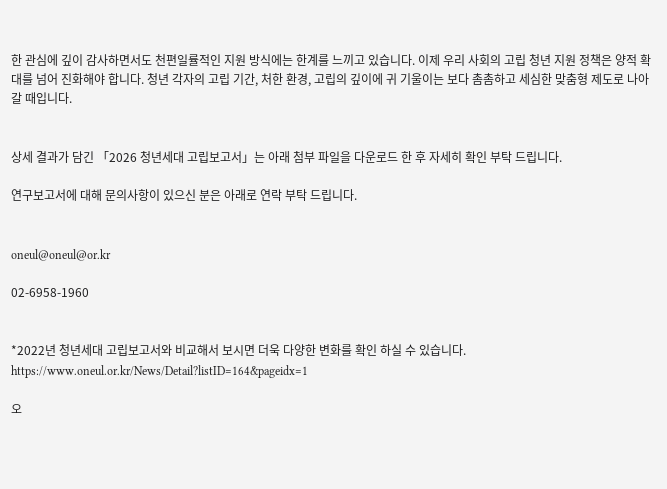한 관심에 깊이 감사하면서도 천편일률적인 지원 방식에는 한계를 느끼고 있습니다. 이제 우리 사회의 고립 청년 지원 정책은 양적 확대를 넘어 진화해야 합니다. 청년 각자의 고립 기간, 처한 환경, 고립의 깊이에 귀 기울이는 보다 촘촘하고 세심한 맞춤형 제도로 나아갈 때입니다.


상세 결과가 담긴 「2026 청년세대 고립보고서」는 아래 첨부 파일을 다운로드 한 후 자세히 확인 부탁 드립니다.

연구보고서에 대해 문의사항이 있으신 분은 아래로 연락 부탁 드립니다.


oneul@oneul@or.kr

02-6958-1960


*2022년 청년세대 고립보고서와 비교해서 보시면 더욱 다양한 변화를 확인 하실 수 있습니다.
https://www.oneul.or.kr/News/Detail?listID=164&pageidx=1

오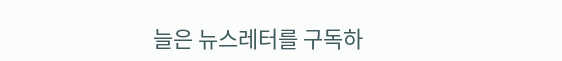늘은 뉴스레터를 구독하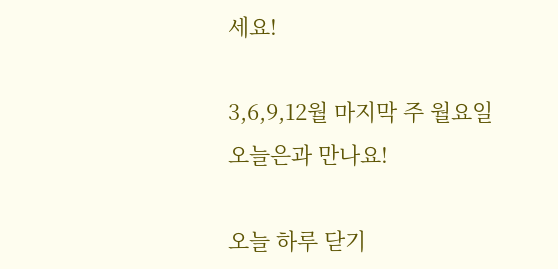세요!

3,6,9,12월 마지막 주 월요일
오늘은과 만나요!

오늘 하루 닫기